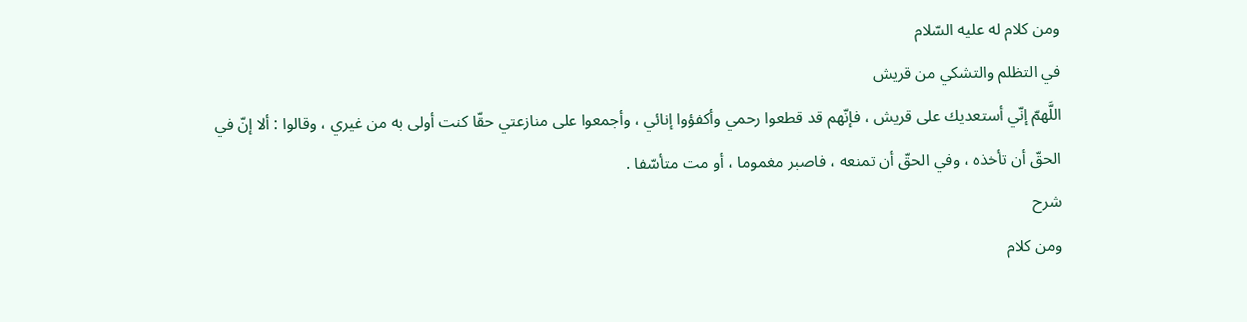ومن كلام له عليه السّلام
في التظلم والتشكي من قريش
اللَّهمّ إنّي أستعديك على قريش ، فإنّهم قد قطعوا رحمي وأكفؤوا إنائي ، وأجمعوا على منازعتي حقّا كنت أولى به من غيري ، وقالوا : ألا إنّ في الحقّ أن تأخذه ، وفي الحقّ أن تمنعه ، فاصبر مغموما ، أو مت متأسّفا .
شرح
ومن كلام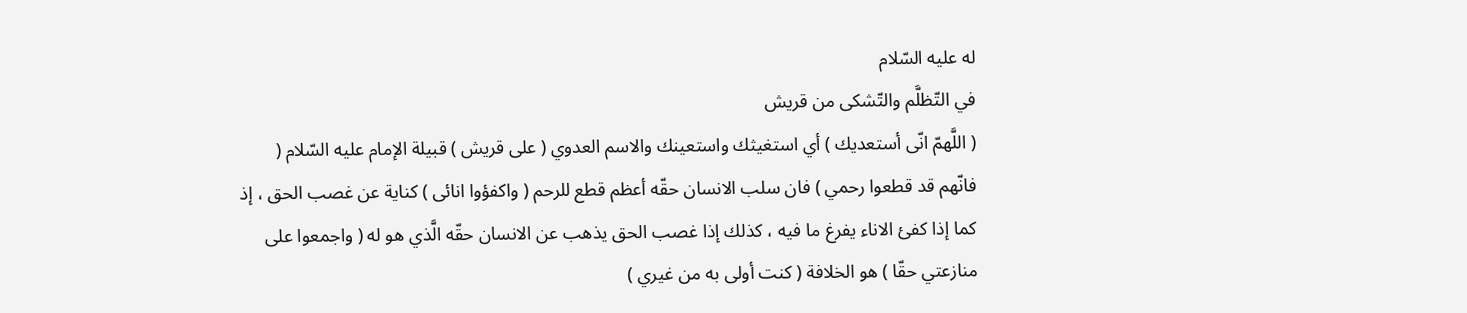له عليه السّلام
في التّظلَّم والتّشكى من قريش
( اللَّهمّ انّى أستعديك ) أي استغيثك واستعينك والاسم العدوي ( على قريش ) قبيلة الإمام عليه السّلام ( فانّهم قد قطعوا رحمي ) فان سلب الانسان حقّه أعظم قطع للرحم ( واكفؤوا انائى ) كناية عن غصب الحق ، إذ كما إذا كفئ الاناء يفرغ ما فيه ، كذلك إذا غصب الحق يذهب عن الانسان حقّه الَّذي هو له ( واجمعوا على منازعتي حقّا ) هو الخلافة ( كنت أولى به من غيري )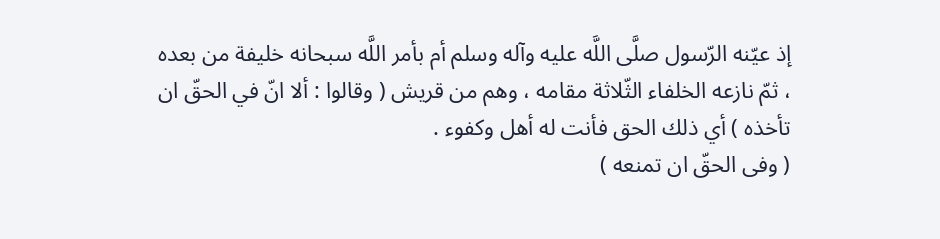إذ عيّنه الرّسول صلَّى اللَّه عليه وآله وسلم أم بأمر اللَّه سبحانه خليفة من بعده ، ثمّ نازعه الخلفاء الثّلاثة مقامه ، وهم من قريش ( وقالوا : ألا انّ في الحقّ ان تأخذه ) أي ذلك الحق فأنت له أهل وكفوء .
( وفى الحقّ ان تمنعه )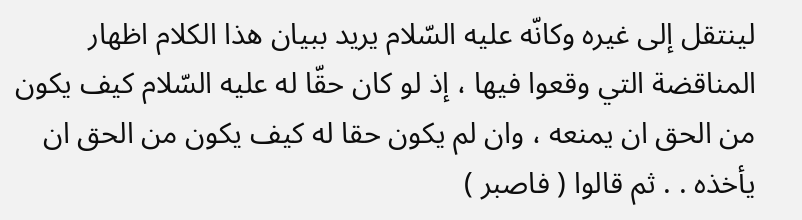لينتقل إلى غيره وكانّه عليه السّلام يريد ببيان هذا الكلام اظهار المناقضة التي وقعوا فيها ، إذ لو كان حقّا له عليه السّلام كيف يكون من الحق ان يمنعه ، وان لم يكون حقا له كيف يكون من الحق ان يأخذه . . ثم قالوا ( فاصبر )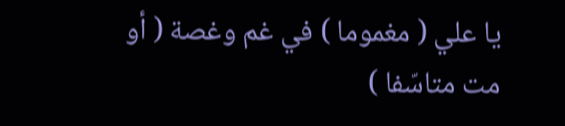يا علي ( مغموما ) في غم وغصة ( أو مت متاسّفا )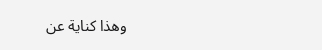وهذا كناية عن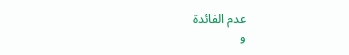عدم الفائدة
و